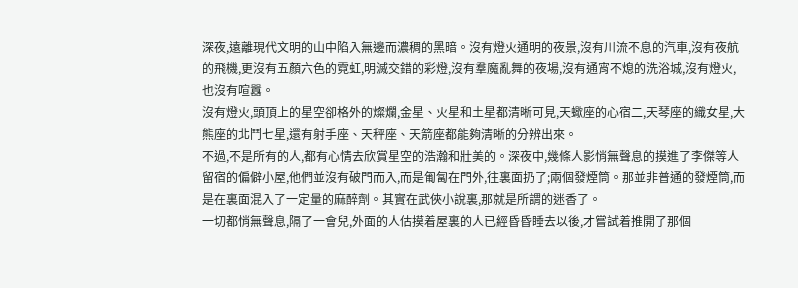深夜,遠離現代文明的山中陷入無邊而濃稠的黑暗。沒有燈火通明的夜景,沒有川流不息的汽車,沒有夜航的飛機,更沒有五顏六色的霓虹,明滅交錯的彩燈,沒有羣魔亂舞的夜場,沒有通宵不熄的洗浴城,沒有燈火,也沒有喧囂。
沒有燈火,頭頂上的星空卻格外的燦爛,金星、火星和土星都清晰可見,天蠍座的心宿二,天琴座的織女星,大熊座的北鬥七星,還有射手座、天秤座、天箭座都能夠清晰的分辨出來。
不過,不是所有的人,都有心情去欣賞星空的浩瀚和壯美的。深夜中,幾條人影悄無聲息的摸進了李傑等人留宿的偏僻小屋,他們並沒有破門而入,而是匍匐在門外,往裏面扔了;兩個發煙筒。那並非普通的發煙筒,而是在裏面混入了一定量的麻醉劑。其實在武俠小說裏,那就是所謂的迷香了。
一切都悄無聲息,隔了一會兒,外面的人估摸着屋裏的人已經昏昏睡去以後,才嘗試着推開了那個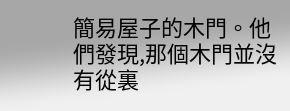簡易屋子的木門。他們發現,那個木門並沒有從裏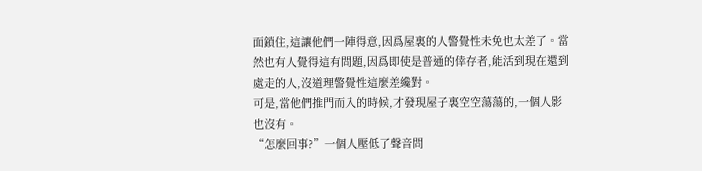面鎖住,這讓他們一陣得意,因爲屋裏的人警覺性未免也太差了。當然也有人覺得這有問題,因爲即使是普通的倖存者,能活到現在還到處走的人,沒道理警覺性這麼差纔對。
可是,當他們推門而入的時候,才發現屋子裏空空蕩蕩的,一個人影也沒有。
“怎麼回事?”一個人壓低了聲音問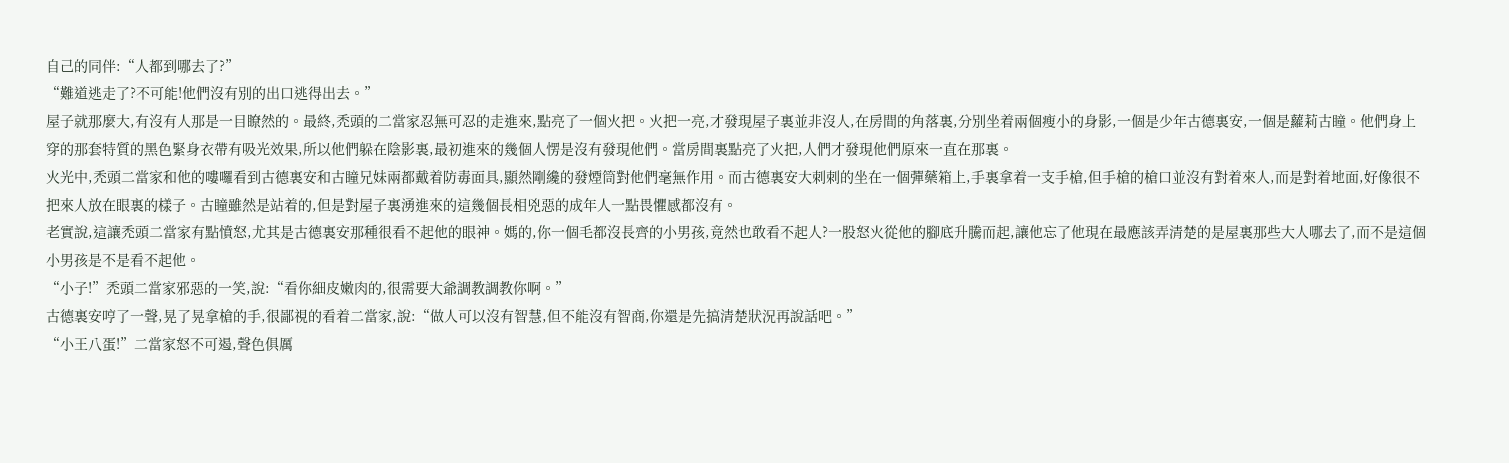自己的同伴:“人都到哪去了?”
“難道逃走了?不可能!他們沒有別的出口逃得出去。”
屋子就那麼大,有沒有人那是一目瞭然的。最終,禿頭的二當家忍無可忍的走進來,點亮了一個火把。火把一亮,才發現屋子裏並非沒人,在房間的角落裏,分別坐着兩個瘦小的身影,一個是少年古德裏安,一個是蘿莉古瞳。他們身上穿的那套特質的黑色緊身衣帶有吸光效果,所以他們躲在陰影裏,最初進來的幾個人愣是沒有發現他們。當房間裏點亮了火把,人們才發現他們原來一直在那裏。
火光中,禿頭二當家和他的嘍囉看到古德裏安和古瞳兄妹兩都戴着防毒面具,顯然剛纔的發煙筒對他們毫無作用。而古德裏安大刺刺的坐在一個彈藥箱上,手裏拿着一支手槍,但手槍的槍口並沒有對着來人,而是對着地面,好像很不把來人放在眼裏的樣子。古瞳雖然是站着的,但是對屋子裏湧進來的這幾個長相兇惡的成年人一點畏懼感都沒有。
老實說,這讓禿頭二當家有點憤怒,尤其是古德裏安那種很看不起他的眼神。媽的,你一個毛都沒長齊的小男孩,竟然也敢看不起人?一股怒火從他的腳底升騰而起,讓他忘了他現在最應該弄清楚的是屋裏那些大人哪去了,而不是這個小男孩是不是看不起他。
“小子!”禿頭二當家邪惡的一笑,說:“看你細皮嫩肉的,很需要大爺調教調教你啊。”
古德裏安哼了一聲,晃了晃拿槍的手,很鄙視的看着二當家,說:“做人可以沒有智慧,但不能沒有智商,你還是先搞清楚狀況再說話吧。”
“小王八蛋!”二當家怒不可遏,聲色俱厲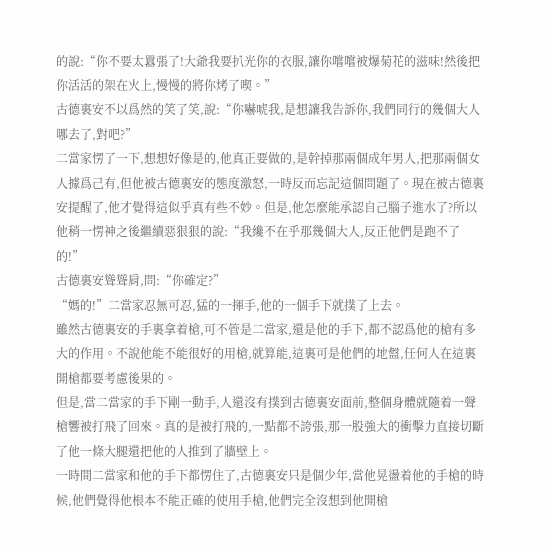的說:“你不要太囂張了!大爺我要扒光你的衣服,讓你嚐嚐被爆菊花的滋味!然後把你活活的架在火上,慢慢的將你烤了喫。”
古德裏安不以爲然的笑了笑,說:“你嚇唬我,是想讓我告訴你,我們同行的幾個大人哪去了,對吧?”
二當家愣了一下,想想好像是的,他真正要做的,是幹掉那兩個成年男人,把那兩個女人據爲己有,但他被古德裏安的態度激怒,一時反而忘記這個問題了。現在被古德裏安提醒了,他才覺得這似乎真有些不妙。但是,他怎麼能承認自己腦子進水了?所以他稍一愣神之後繼續惡狠狠的說:“我纔不在乎那幾個大人,反正他們是跑不了的!”
古德裏安聳聳肩,問:“你確定?”
“媽的!”二當家忍無可忍,猛的一揮手,他的一個手下就撲了上去。
雖然古德裏安的手裏拿着槍,可不管是二當家,還是他的手下,都不認爲他的槍有多大的作用。不說他能不能很好的用槍,就算能,這裏可是他們的地盤,任何人在這裏開槍都要考慮後果的。
但是,當二當家的手下剛一動手,人還沒有撲到古德裏安面前,整個身體就隨着一聲槍響被打飛了回來。真的是被打飛的,一點都不誇張,那一股強大的衝擊力直接切斷了他一條大腿還把他的人推到了牆壁上。
一時間二當家和他的手下都愣住了,古德裏安只是個少年,當他晃盪着他的手槍的時候,他們覺得他根本不能正確的使用手槍,他們完全沒想到他開槍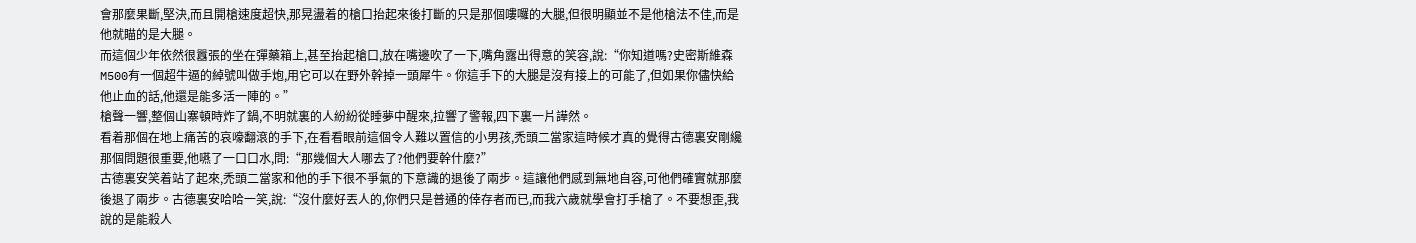會那麼果斷,堅決,而且開槍速度超快,那晃盪着的槍口抬起來後打斷的只是那個嘍囉的大腿,但很明顯並不是他槍法不佳,而是他就瞄的是大腿。
而這個少年依然很囂張的坐在彈藥箱上,甚至抬起槍口,放在嘴邊吹了一下,嘴角露出得意的笑容,說:“你知道嗎?史密斯維森M500有一個超牛逼的綽號叫做手炮,用它可以在野外幹掉一頭犀牛。你這手下的大腿是沒有接上的可能了,但如果你儘快給他止血的話,他還是能多活一陣的。”
槍聲一響,整個山寨頓時炸了鍋,不明就裏的人紛紛從睡夢中醒來,拉響了警報,四下裏一片譁然。
看着那個在地上痛苦的哀嚎翻滾的手下,在看看眼前這個令人難以置信的小男孩,禿頭二當家這時候才真的覺得古德裏安剛纔那個問題很重要,他嚥了一口口水,問:“那幾個大人哪去了?他們要幹什麼?”
古德裏安笑着站了起來,禿頭二當家和他的手下很不爭氣的下意識的退後了兩步。這讓他們感到無地自容,可他們確實就那麼後退了兩步。古德裏安哈哈一笑,說:“沒什麼好丟人的,你們只是普通的倖存者而已,而我六歲就學會打手槍了。不要想歪,我說的是能殺人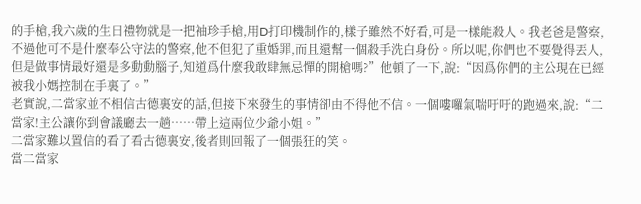的手槍,我六歲的生日禮物就是一把袖珍手槍,用D打印機制作的,樣子雖然不好看,可是一樣能殺人。我老爸是警察,不過他可不是什麼奉公守法的警察,他不但犯了重婚罪,而且還幫一個殺手洗白身份。所以呢,你們也不要覺得丟人,但是做事情最好還是多動動腦子,知道爲什麼我敢肆無忌憚的開槍嗎?”他頓了一下,說:“因爲你們的主公現在已經被我小媽控制在手裏了。”
老實說,二當家並不相信古德裏安的話,但接下來發生的事情卻由不得他不信。一個嘍囉氣喘吁吁的跑過來,說:“二當家!主公讓你到會議廳去一趟……帶上這兩位少爺小姐。”
二當家難以置信的看了看古德裏安,後者則回報了一個張狂的笑。
當二當家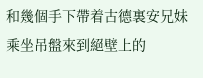和幾個手下帶着古德裏安兄妹乘坐吊盤來到絕壁上的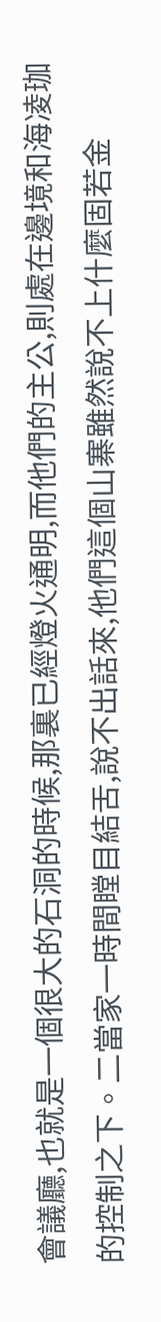會議廳,也就是一個很大的石洞的時候,那裏已經燈火通明,而他們的主公,則處在邊境和海凌珈的控制之下。二當家一時間瞠目結舌,說不出話來,他們這個山寨雖然說不上什麼固若金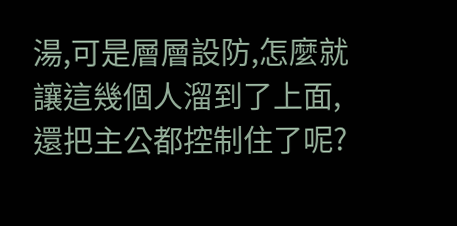湯,可是層層設防,怎麼就讓這幾個人溜到了上面,還把主公都控制住了呢?